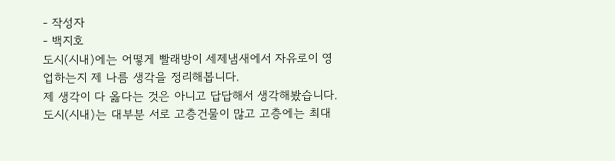- 작성자
- 백지호
도시(시내)에는 어떻게 빨래방이 세제냄새에서 자유로이 영업하는지 제 나름 생각을 정리해봅니다.
제 생각이 다 옳다는 것은 아니고 답답해서 생각해봤습니다.
도시(시내)는 대부분 서로 고층건물이 많고 고층에는 최대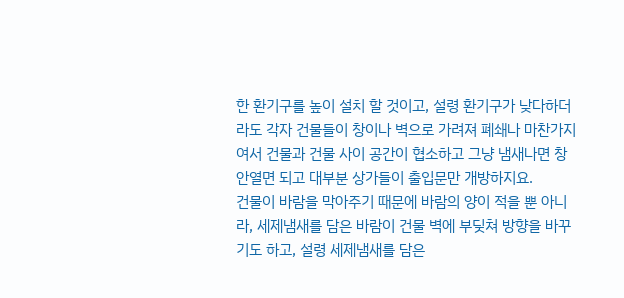한 환기구를 높이 설치 할 것이고, 설령 환기구가 낮다하더라도 각자 건물들이 창이나 벽으로 가려져 폐쇄나 마찬가지여서 건물과 건물 사이 공간이 협소하고 그냥 냄새나면 창 안열면 되고 대부분 상가들이 출입문만 개방하지요.
건물이 바람을 막아주기 때문에 바람의 양이 적을 뿐 아니라, 세제냄새를 담은 바람이 건물 벽에 부딪쳐 방향을 바꾸기도 하고, 설령 세제냄새를 담은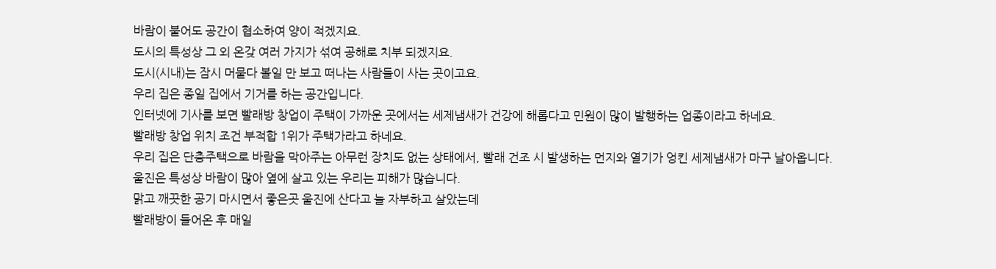바람이 불어도 공간이 협소하여 양이 적겠지요.
도시의 특성상 그 외 온갖 여러 가지가 섞여 공해로 치부 되겠지요.
도시(시내)는 잠시 머물다 볼일 만 보고 떠나는 사람들이 사는 곳이고요.
우리 집은 종일 집에서 기거를 하는 공간입니다.
인터넷에 기사를 보면 빨래방 창업이 주택이 가까운 곳에서는 세제냄새가 건강에 해롭다고 민원이 많이 발행하는 업종이라고 하네요.
빨래방 창업 위치 조건 부적합 1위가 주택가라고 하네요.
우리 집은 단층주택으로 바람을 막아주는 아무런 장치도 없는 상태에서, 빨래 건조 시 발생하는 먼지와 열기가 엉킨 세제냄새가 마구 날아옵니다.
울진은 특성상 바람이 많아 옆에 살고 있는 우리는 피해가 많습니다.
맑고 깨끗한 공기 마시면서 좋은곳 울진에 산다고 늘 자부하고 살았는데
빨래방이 들어온 후 매일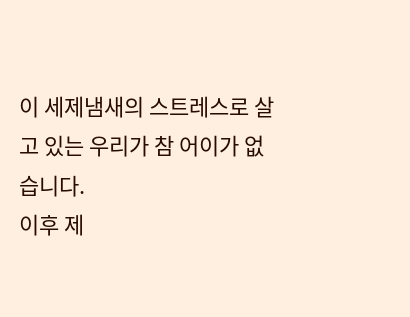이 세제냄새의 스트레스로 살고 있는 우리가 참 어이가 없습니다.
이후 제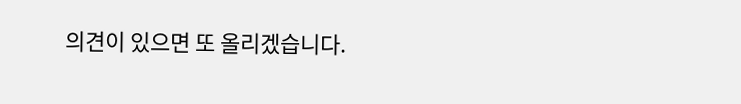의견이 있으면 또 올리겠습니다.